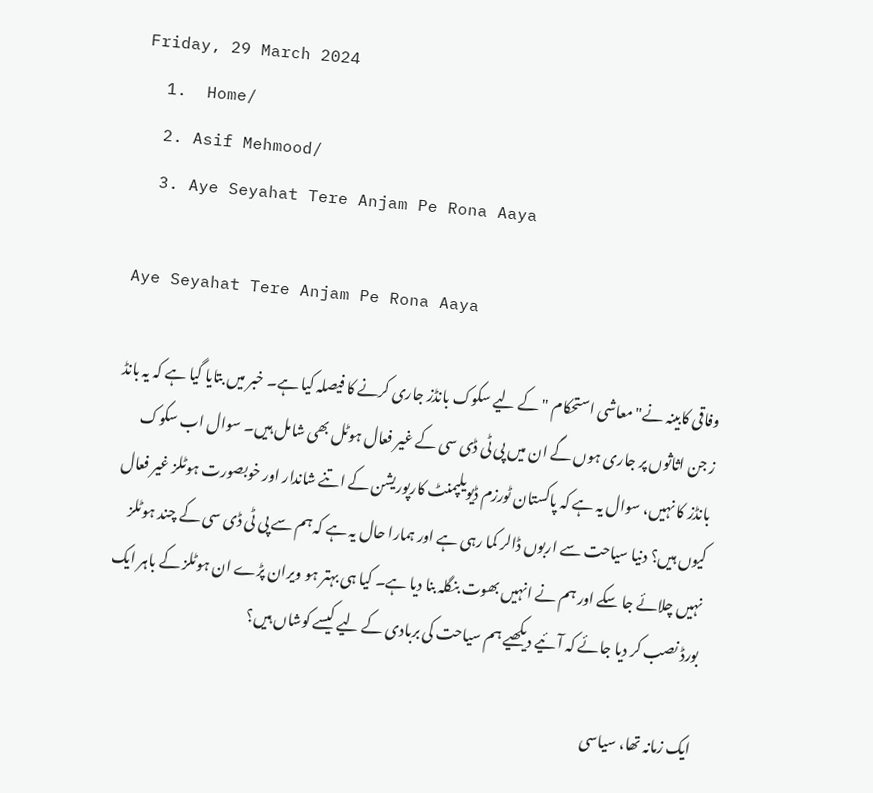Friday, 29 March 2024
  1.  Home/
  2. Asif Mehmood/
  3. Aye Seyahat Tere Anjam Pe Rona Aaya

Aye Seyahat Tere Anjam Pe Rona Aaya

وفاقی کابینہ نے" معاشی استحکام " کے لیے سکوک بانڈز جاری کرنے کا فیصلہ کیا ہے۔ خبر میں بتایا گیا ہے کہ یہ بانڈ ز جن اثاثوں پر جاری ہوں گے ان میں پی ٹی ڈی سی کے غیر فعال ہوٹل بھی شامل ہیں۔ سوال اب سکوک بانڈز کا نہیں، سوال یہ ہے کہ پاکستان ٹورزم ڈیویلپمنٹ کارپوریشن کے اتنے شاندار اور خوبصورت ہوٹلز غیر فعال کیوں ہیں؟ دنیا سیاحت سے اربوں ڈالر کما رہی ہے اور ہمارا حال یہ ہے کہ ہم سے پی ٹی ڈی سی کے چند ہوٹلز نہیں چلائے جا سکے اور ہم نے انہیں بھوت بنگلہ بنا دیا ہے۔ کیا ہی بہتر ہو ویران پڑے ان ہوٹلز کے باہر ایک بورڈ نصب کر دیا جائے کہ آئیے دیکھیے ہم سیاحت کی بربادی کے لیے کیسے کوشاں ہیں؟

ایک زمانہ تھا، سیاسی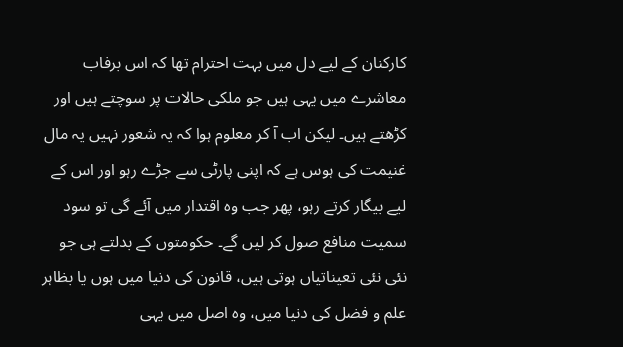کارکنان کے لیے دل میں بہت احترام تھا کہ اس برفاب معاشرے میں یہی ہیں جو ملکی حالات پر سوچتے ہیں اور کڑھتے ہیں۔ لیکن اب آ کر معلوم ہوا کہ یہ شعور نہیں یہ مال غنیمت کی ہوس ہے کہ اپنی پارٹی سے جڑے رہو اور اس کے لیے بیگار کرتے رہو، پھر جب وہ اقتدار میں آئے گی تو سود سمیت منافع صول کر لیں گے۔ حکومتوں کے بدلتے ہی جو نئی نئی تعیناتیاں ہوتی ہیں، قانون کی دنیا میں ہوں یا بظاہر علم و فضل کی دنیا میں، وہ اصل میں یہی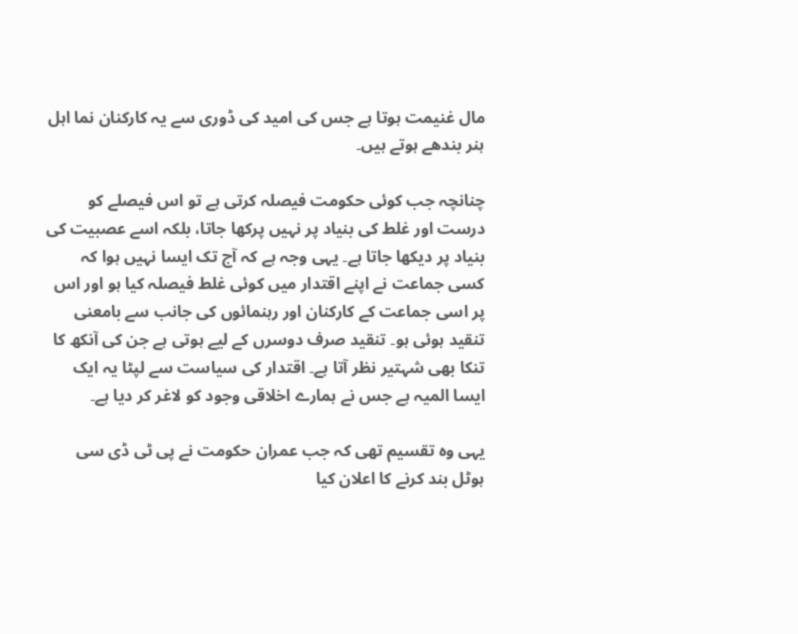مال غنیمت ہوتا ہے جس کی امید کی ڈوری سے یہ کارکنان نما اہل ہنر بندھے ہوتے ہیں۔

چنانچہ جب کوئی حکومت فیصلہ کرتی ہے تو اس فیصلے کو درست اور غلط کی بنیاد پر نہیں پرکھا جاتا، بلکہ اسے عصبیت کی بنیاد پر دیکھا جاتا ہے۔ یہی وجہ ہے کہ آج تک ایسا نہیں ہوا کہ کسی جماعت نے اپنے اقتدار میں کوئی غلط فیصلہ کیا ہو اور اس پر اسی جماعت کے کارکنان اور رہنمائوں کی جانب سے بامعنی تنقید ہوئی ہو۔ تنقید صرف دوسرں کے لیے ہوتی ہے جن کی آنکھ کا تنکا بھی شہتیر نظر آتا ہے۔ اقتدار کی سیاست سے لپٹا یہ ایک ایسا المیہ ہے جس نے ہمارے اخلاقی وجود کو لاغر کر دیا ہے۔

یہی وہ تقسیم تھی کہ جب عمران حکومت نے پی ٹی ڈی سی ہوٹل بند کرنے کا اعلان کیا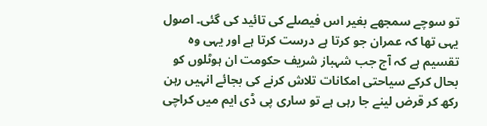تو سوچے سمجھے بغیر اس فیصلے کی تائید کی گئی۔ اصول یہی تھا کہ عمران جو کرتا ہے درست کرتا ہے اور یہی وہ تقسیم ہے کہ آج جب شہباز شریف حکومت ان ہوٹلوں کو بحال کرکے سیاحتی امکانات تلاش کرنے کی بجائے انہیں رہن رکھ کر قرض لینے جا رہی ہے تو ساری پی ڈی ایم میں کراچی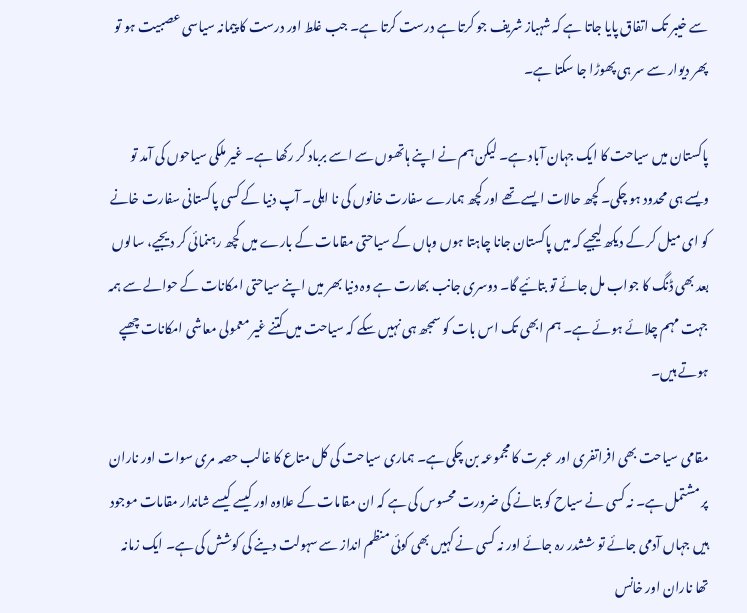سے خیبر تک اتفاق پایا جاتا ہے کہ شہباز شریف جو کرتا ہے درست کرتا ہے۔ جب غلط اور درست کا پیمانہ سیاسی عصبیت ہو تو پھر دیوار سے سر ہی پھوڑا جا سکتا ہے۔

پاکستان میں سیاحت کا ایک جہان آباد ہے۔ لیکن ہم نے اپنے ہاتھوں سے اسے برباد کر رکھا ہے۔ غیر ملکی سیاحوں کی آمد تو ویسے ہی محدود ہو چکی۔ کچھ حالات ایسے تھے اور کچھ ہمارے سفارت خانوں کی نا اہلی۔ آپ دنیا کے کسی پاکستانی سفارت خانے کو ای میل کر کے دیکھ لیجیے کہ میں پاکستان جانا چاہتا ہوں وہاں کے سیاحتی مقامات کے بارے میں کچھ رہنمائی کر دیجیے، سالوں بعد بھی ڈنگ کا جواب مل جائے تو بتائیے گا۔ دوسری جانب بھارت ہے وہ دنیا بھر میں اپنے سیاحتی امکانات کے حوالے سے ہمہ جہت مہم چلائے ہوئے ہے۔ ہم ابھی تک اس بات کو سمجھ ہی نہیں سکے کہ سیاحت میں کتنے غیر معمولی معاشی امکانات چھپے ہوتے ہیں۔

مقامی سیاحت بھی افراتفری اور عبرت کا مجموعہ بن چکی ہے۔ ہماری سیاحت کی کل متاع کا غالب حصہ مری سوات اور ناران پر مشتمل ہے۔ نہ کسی نے سیاح کو بتانے کی ضرورت محسوس کی ہے کہ ان مقامات کے علاوہ اور کیسے کیسے شاندار مقامات موجود ہیں جہاں آدمی جائے تو ششدر رہ جائے اور نہ کسی نے کہیں بھی کوئی منظم انداز سے سہولت دینے کی کوشش کی ہے۔ ایک زمانہ تھا ناران اور خانس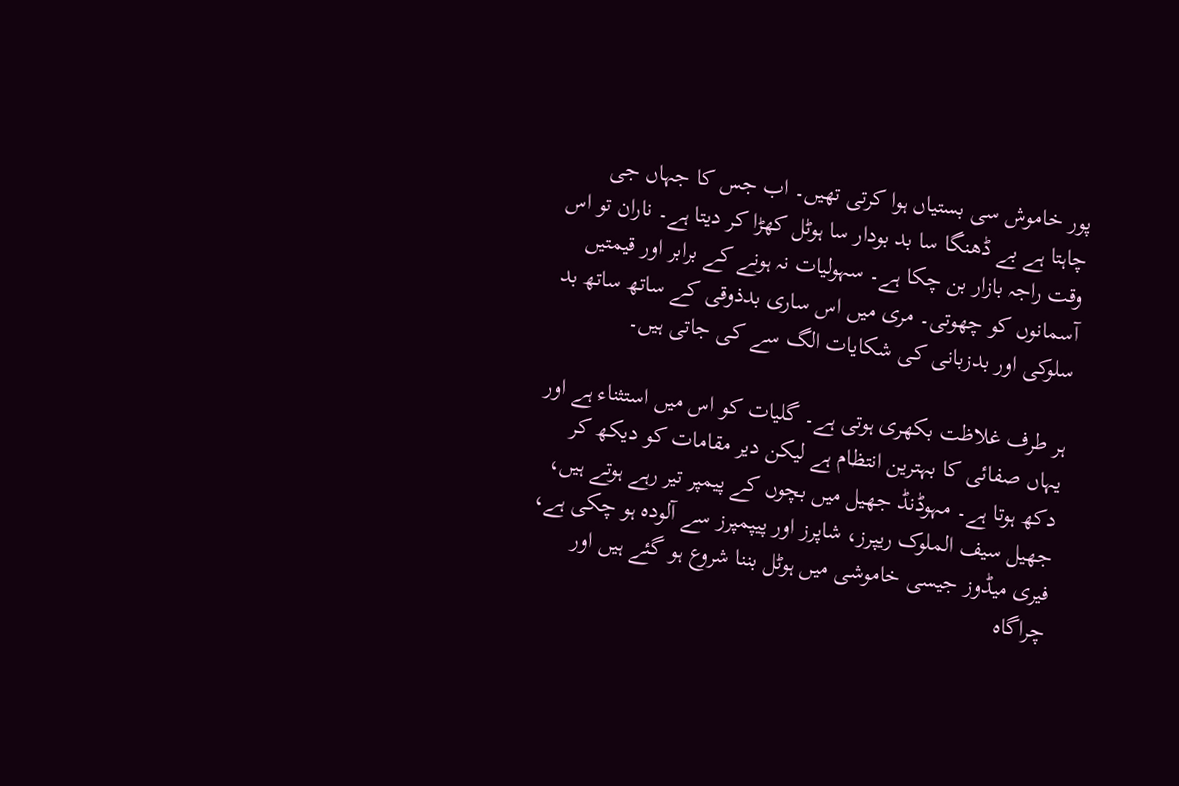پور خاموش سی بستیاں ہوا کرتی تھیں۔ اب جس کا جہاں جی چاہتا ہے بے ڈھنگا سا بد بودار سا ہوٹل کھڑا کر دیتا ہے۔ ناران تو اس وقت راجہ بازار بن چکا ہے۔ سہولیات نہ ہونے کے برابر اور قیمتیں آسمانوں کو چھوتی۔ مری میں اس ساری بدذوقی کے ساتھ ساتھ بد سلوکی اور بدزبانی کی شکایات الگ سے کی جاتی ہیں۔

ہر طرف غلاظت بکھری ہوتی ہے۔ گلیات کو اس میں استثناء ہے اور یہاں صفائی کا بہترین انتظام ہے لیکن دیر مقامات کو دیکھ کر دکھ ہوتا ہے۔ مہوڈنڈ جھیل میں بچوں کے پیمپر تیر رہے ہوتے ہیں، جھیل سیف الملوک ریپرز، شاپرز اور پیپمپرز سے آلودہ ہو چکی ہے، فیری میڈوز جیسی خاموشی میں ہوٹل بننا شروع ہو گئے ہیں اور چراگاہ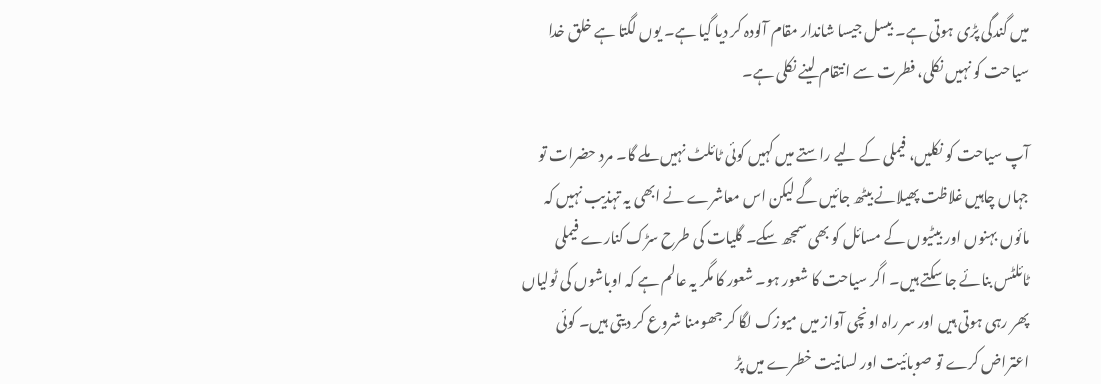میں گندگی پڑی ہوتی ہے۔ بیسل جیسا شاندار مقام آلودہ کر دیا گیا ہے۔ یوں لگتا ہے خلق خدا سیاحت کو نہیں نکلی، فطرت سے انتقام لینے نکلی ہے۔

آپ سیاحت کو نکلیں، فیملی کے لیے راستے میں کہیں کوئی ٹائلٹ نہیں ملے گا۔ مرد حضرات تو جہاں چاہیں غلاظت پھیلانے بیٹھ جائیں گے لیکن اس معاشرے نے ابھی یہ تہذیب نہیں کہ مائوں بہنوں اور بیٹیوں کے مسائل کو بھی سمجھ سکے۔ گلیات کی طرح سڑک کنارے فیملی ٹائلٹس بنائے جا سکتے ہیں۔ اگر سیاحت کا شعور ہو۔ شعور کا مگر یہ عالم ہے کہ اوباشوں کی ٹولیاں پھر رہی ہوتی ہیں اور سر راہ اونچی آواز میں میوزک لگا کر جھومنا شروع کر دیتی ہیں۔ کوئی اعتراض کرے تو صوبائیت اور لسانیت خطرے میں پڑ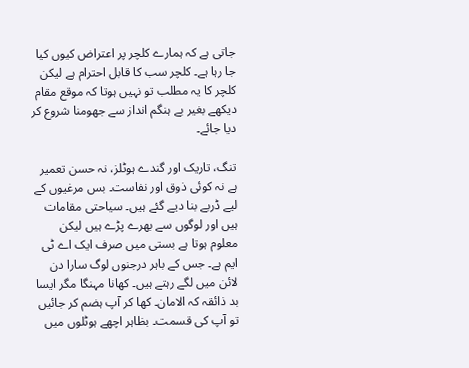جاتی ہے کہ ہمارے کلچر پر اعتراض کیوں کیا جا رہا ہے۔ کلچر سب کا قابل احترام ہے لیکن کلچر کا یہ مطلب تو نہیں ہوتا کہ موقع مقام دیکھے بغیر بے ہنگم انداز سے جھومنا شروع کر دیا جائے۔

تنگ، تاریک اور گندے ہوٹلز، نہ حسن تعمیر ہے نہ کوئی ذوق اور نفاست۔ بس مرغیوں کے لیے ڈربے بنا دیے گئے ہیں۔ سیاحتی مقامات ہیں اور لوگوں سے بھرے پڑے ہیں لیکن معلوم ہوتا ہے بستی میں صرف ایک اے ٹی ایم ہے۔ جس کے باہر درجنوں لوگ سارا دن لائن میں لگے رہتے ہیں۔ کھانا مہنگا مگر ایسا بد ذائقہ کہ الامان۔ کھا کر آپ ہضم کر جائیں تو آپ کی قسمت۔ بظاہر اچھے ہوٹلوں میں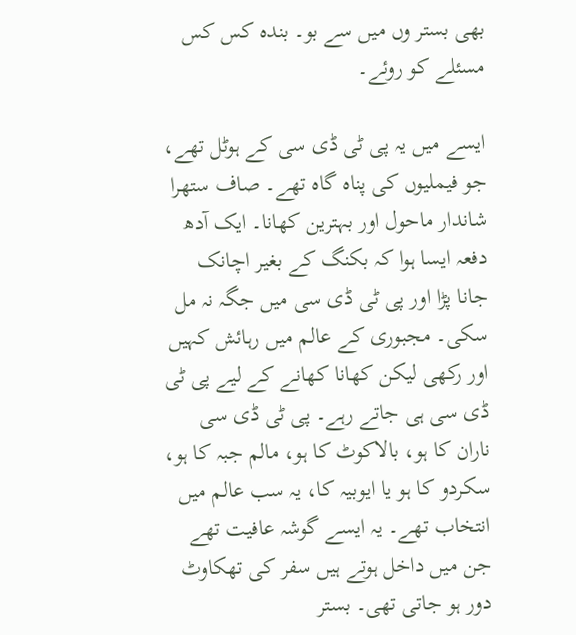بھی بستر وں میں سے بو۔ بندہ کس کس مسئلے کو روئے۔

ایسے میں یہ پی ٹی ڈی سی کے ہوٹل تھے، جو فیملیوں کی پناہ گاہ تھے۔ صاف ستھرا شاندار ماحول اور بہترین کھانا۔ ایک آدھ دفعہ ایسا ہوا کہ بکنگ کے بغیر اچانک جانا پڑا اور پی ٹی ڈی سی میں جگہ نہ مل سکی۔ مجبوری کے عالم میں رہائش کہیں اور رکھی لیکن کھانا کھانے کے لیے پی ٹی ڈی سی ہی جاتے رہے۔ پی ٹی ڈی سی ناران کا ہو، بالاکوٹ کا ہو، مالم جبہ کا ہو، سکردو کا ہو یا ایوبیہ کا، یہ سب عالم میں انتخاب تھے۔ یہ ایسے گوشہ عافیت تھے جن میں داخل ہوتے ہیں سفر کی تھکاوٹ دور ہو جاتی تھی۔ بستر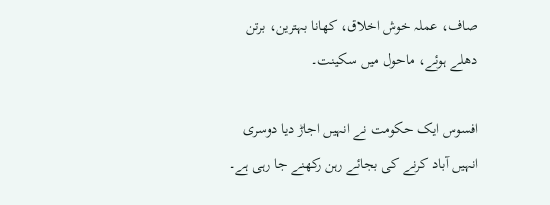صاف، عملہ خوش اخلاق، کھانا بہترین، برتن دھلے ہوئے، ماحول میں سکینت۔

افسوس ایک حکومت نے انہیں اجاڑ دیا دوسری انہیں آباد کرنے کی بجائے رہن رکھنے جا رہی ہے۔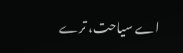اے سیاحت، ترے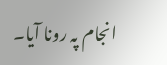انجام پہ رونا آیا۔